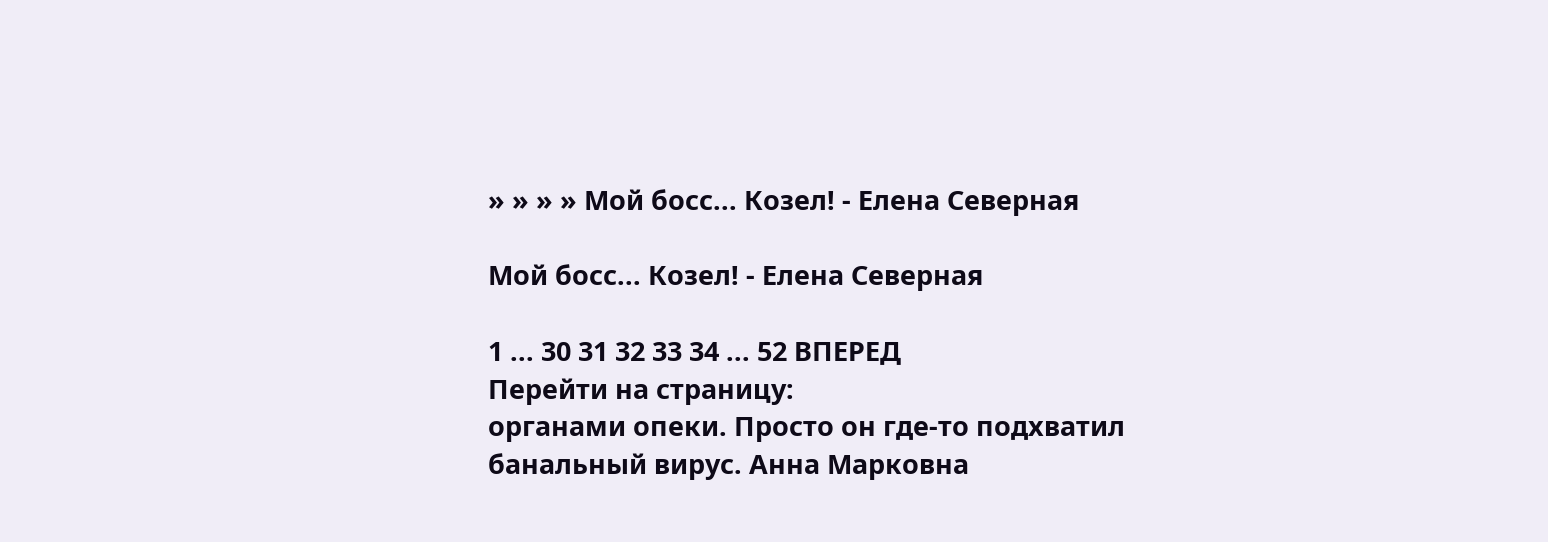» » » » Мой босс... Козел! - Елена Северная

Мой босс... Козел! - Елена Северная

1 ... 30 31 32 33 34 ... 52 ВПЕРЕД
Перейти на страницу:
органами опеки. Просто он где-то подхватил банальный вирус. Анна Марковна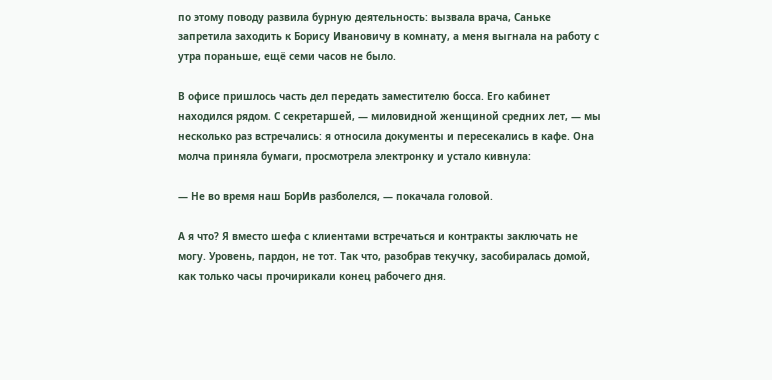по этому поводу развила бурную деятельность: вызвала врача, Саньке запретила заходить к Борису Ивановичу в комнату, а меня выгнала на работу с утра пораньше, ещё семи часов не было.

В офисе пришлось часть дел передать заместителю босса. Его кабинет находился рядом. С секретаршей, — миловидной женщиной средних лет, — мы несколько раз встречались: я относила документы и пересекались в кафе. Она молча приняла бумаги, просмотрела электронку и устало кивнула:

— Не во время наш БорИв разболелся, — покачала головой.

А я что? Я вместо шефа с клиентами встречаться и контракты заключать не могу. Уровень, пардон, не тот. Так что, разобрав текучку, засобиралась домой, как только часы прочирикали конец рабочего дня.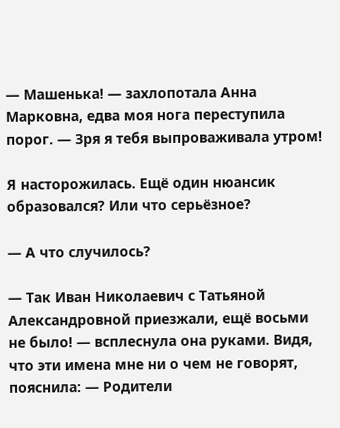— Машенька! — захлопотала Анна Марковна, едва моя нога переступила порог. — Зря я тебя выпроваживала утром!

Я насторожилась. Ещё один нюансик образовался? Или что серьёзное?

— А что случилось?

— Так Иван Николаевич с Татьяной Александровной приезжали, ещё восьми не было! — всплеснула она руками. Видя, что эти имена мне ни о чем не говорят, пояснила: — Родители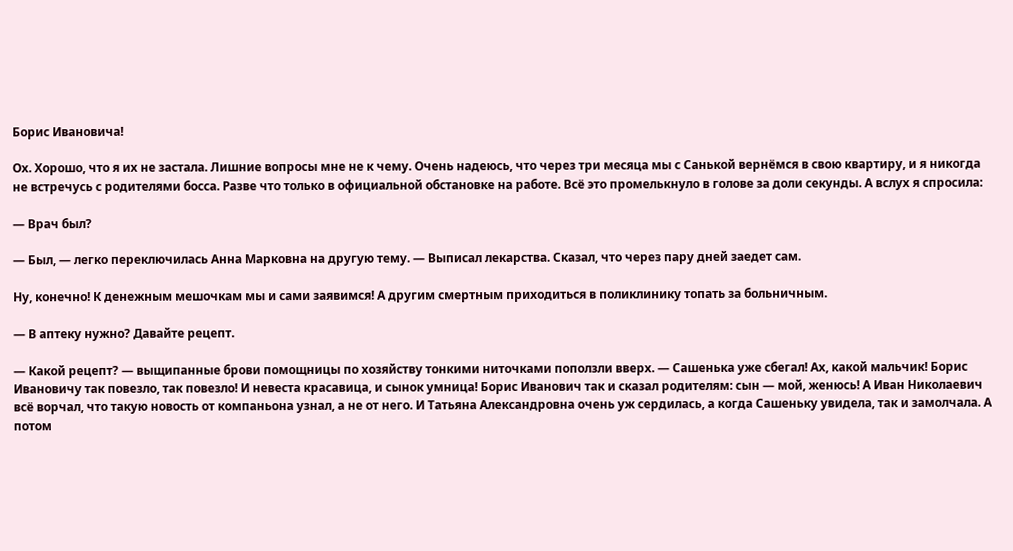Борис Ивановича!

Ох. Хорошо, что я их не застала. Лишние вопросы мне не к чему. Очень надеюсь, что через три месяца мы с Санькой вернёмся в свою квартиру, и я никогда не встречусь с родителями босса. Разве что только в официальной обстановке на работе. Всё это промелькнуло в голове за доли секунды. А вслух я спросила:

— Врач был?

— Был, — легко переключилась Анна Марковна на другую тему. — Выписал лекарства. Сказал, что через пару дней заедет сам.

Ну, конечно! К денежным мешочкам мы и сами заявимся! А другим смертным приходиться в поликлинику топать за больничным.

— В аптеку нужно? Давайте рецепт.

— Какой рецепт? — выщипанные брови помощницы по хозяйству тонкими ниточками поползли вверх. — Сашенька уже сбегал! Ах, какой мальчик! Борис Ивановичу так повезло, так повезло! И невеста красавица, и сынок умница! Борис Иванович так и сказал родителям: сын — мой, женюсь! А Иван Николаевич всё ворчал, что такую новость от компаньона узнал, а не от него. И Татьяна Александровна очень уж сердилась, а когда Сашеньку увидела, так и замолчала. А потом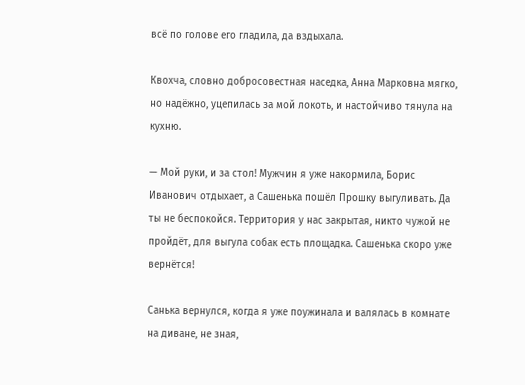всё по голове его гладила, да вздыхала.

Квохча, словно добросовестная наседка, Анна Марковна мягко, но надёжно, уцепилась за мой локоть, и настойчиво тянула на кухню.

— Мой руки, и за стол! Мужчин я уже накормила, Борис Иванович отдыхает, а Сашенька пошёл Прошку выгуливать. Да ты не беспокойся. Территория у нас закрытая, никто чужой не пройдёт, для выгула собак есть площадка. Сашенька скоро уже вернётся!

Санька вернулся, когда я уже поужинала и валялась в комнате на диване, не зная,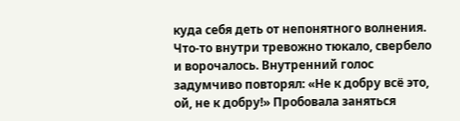куда себя деть от непонятного волнения. Что-то внутри тревожно тюкало, свербело и ворочалось. Внутренний голос задумчиво повторял: «Не к добру всё это, ой, не к добру!» Пробовала заняться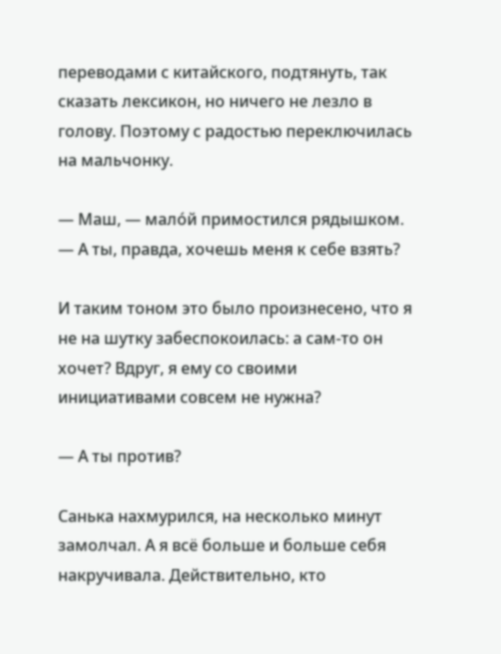переводами с китайского, подтянуть, так сказать лексикон, но ничего не лезло в голову. Поэтому с радостью переключилась на мальчонку.

— Маш, — мало́й примостился рядышком. — А ты, правда, хочешь меня к себе взять?

И таким тоном это было произнесено, что я не на шутку забеспокоилась: а сам-то он хочет? Вдруг, я ему со своими инициативами совсем не нужна?

— А ты против?

Санька нахмурился, на несколько минут замолчал. А я всё больше и больше себя накручивала. Действительно, кто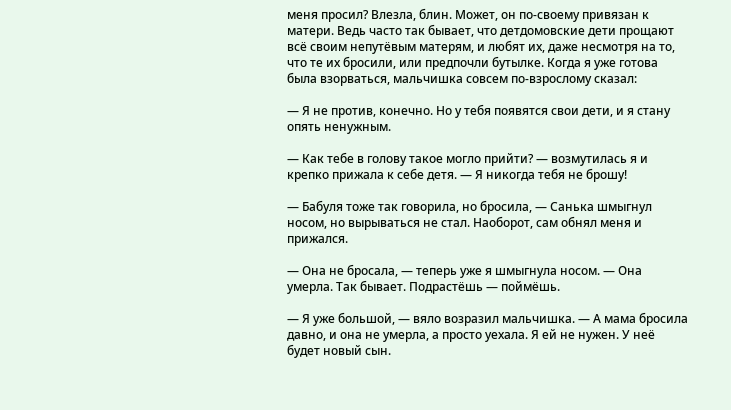меня просил? Влезла, блин. Может, он по-своему привязан к матери. Ведь часто так бывает, что детдомовские дети прощают всё своим непутёвым матерям, и любят их, даже несмотря на то, что те их бросили, или предпочли бутылке. Когда я уже готова была взорваться, мальчишка совсем по-взрослому сказал:

— Я не против, конечно. Но у тебя появятся свои дети, и я стану опять ненужным.

— Как тебе в голову такое могло прийти? — возмутилась я и крепко прижала к себе детя. — Я никогда тебя не брошу!

— Бабуля тоже так говорила, но бросила, — Санька шмыгнул носом, но вырываться не стал. Наоборот, сам обнял меня и прижался.

— Она не бросала, — теперь уже я шмыгнула носом. — Она умерла. Так бывает. Подрастёшь — поймёшь.

— Я уже большой, — вяло возразил мальчишка. — А мама бросила давно, и она не умерла, а просто уехала. Я ей не нужен. У неё будет новый сын.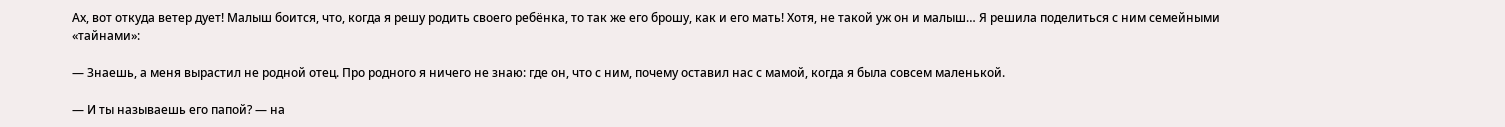Ах, вот откуда ветер дует! Малыш боится, что, когда я решу родить своего ребёнка, то так же его брошу, как и его мать! Хотя, не такой уж он и малыш… Я решила поделиться с ним семейными «тайнами»:

— Знаешь, а меня вырастил не родной отец. Про родного я ничего не знаю: где он, что с ним, почему оставил нас с мамой, когда я была совсем маленькой.

— И ты называешь его папой? — на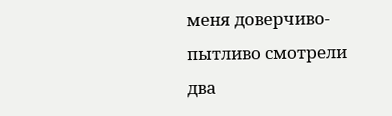меня доверчиво-пытливо смотрели два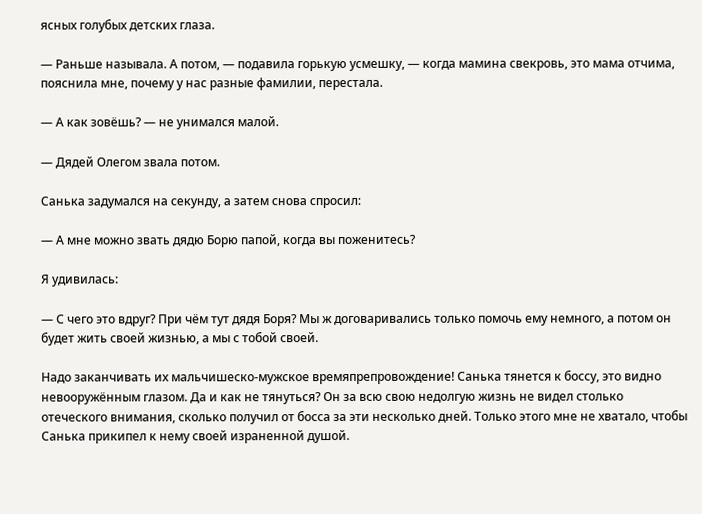ясных голубых детских глаза.

— Раньше называла. А потом, — подавила горькую усмешку, — когда мамина свекровь, это мама отчима, пояснила мне, почему у нас разные фамилии, перестала.

— А как зовёшь? — не унимался малой.

— Дядей Олегом звала потом.

Санька задумался на секунду, а затем снова спросил:

— А мне можно звать дядю Борю папой, когда вы поженитесь?

Я удивилась:

— С чего это вдруг? При чём тут дядя Боря? Мы ж договаривались только помочь ему немного, а потом он будет жить своей жизнью, а мы с тобой своей.

Надо заканчивать их мальчишеско-мужское времяпрепровождение! Санька тянется к боссу, это видно невооружённым глазом. Да и как не тянуться? Он за всю свою недолгую жизнь не видел столько отеческого внимания, сколько получил от босса за эти несколько дней. Только этого мне не хватало, чтобы Санька прикипел к нему своей израненной душой.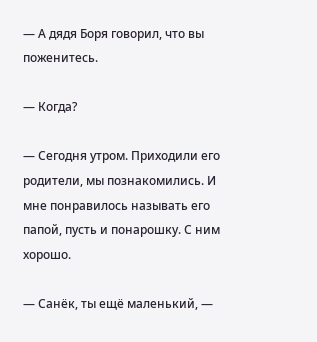— А дядя Боря говорил, что вы поженитесь.

— Когда?

— Сегодня утром. Приходили его родители, мы познакомились. И мне понравилось называть его папой, пусть и понарошку. С ним хорошо.

— Санёк, ты ещё маленький, —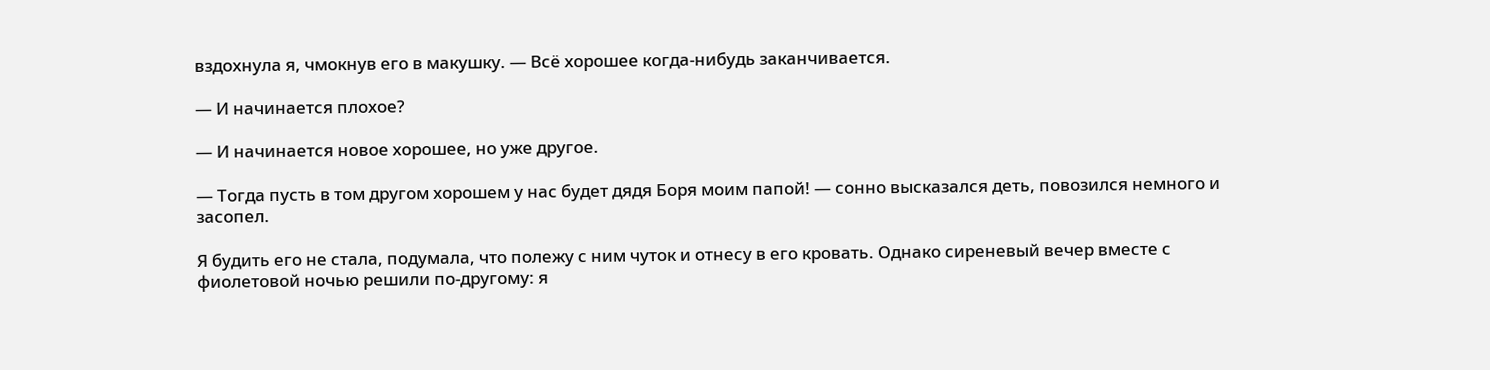вздохнула я, чмокнув его в макушку. — Всё хорошее когда-нибудь заканчивается.

— И начинается плохое?

— И начинается новое хорошее, но уже другое.

— Тогда пусть в том другом хорошем у нас будет дядя Боря моим папой! — сонно высказался деть, повозился немного и засопел.

Я будить его не стала, подумала, что полежу с ним чуток и отнесу в его кровать. Однако сиреневый вечер вместе с фиолетовой ночью решили по-другому: я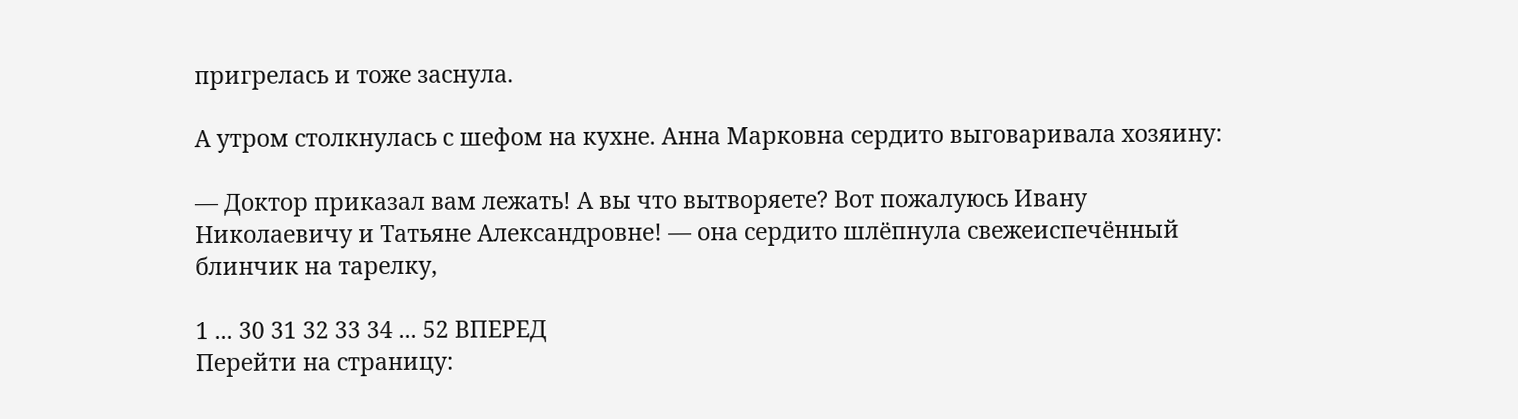пригрелась и тоже заснула.

А утром столкнулась с шефом на кухне. Анна Марковна сердито выговаривала хозяину:

— Доктор приказал вам лежать! А вы что вытворяете? Вот пожалуюсь Ивану Николаевичу и Татьяне Александровне! — она сердито шлёпнула свежеиспечённый блинчик на тарелку,

1 ... 30 31 32 33 34 ... 52 ВПЕРЕД
Перейти на страницу: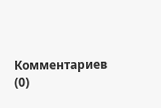Комментариев (0)